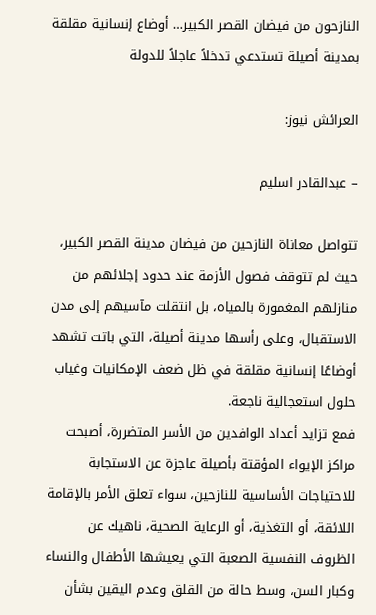النازحون من فيضان القصر الكبير… أوضاع إنسانية مقلقة بمدينة أصيلة تستدعي تدخلاً عاجلاً للدولة

العرائش نيوز:

– عبدالقادر اسليم

تتواصل معاناة النازحين من فيضان مدينة القصر الكبير، حيث لم تتوقف فصول الأزمة عند حدود إجلائهم من منازلهم المغمورة بالمياه، بل انتقلت مآسيهم إلى مدن الاستقبال، وعلى رأسها مدينة أصيلة، التي باتت تشهد أوضاعًا إنسانية مقلقة في ظل ضعف الإمكانيات وغياب حلول استعجالية ناجعة.
فمع تزايد أعداد الوافدين من الأسر المتضررة، أصبحت مراكز الإيواء المؤقتة بأصيلة عاجزة عن الاستجابة للاحتياجات الأساسية للنازحين، سواء تعلق الأمر بالإقامة اللائقة، أو التغذية، أو الرعاية الصحية، ناهيك عن الظروف النفسية الصعبة التي يعيشها الأطفال والنساء وكبار السن، وسط حالة من القلق وعدم اليقين بشأن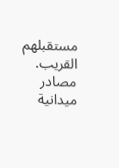مستقبلهم القريب.
مصادر ميدانية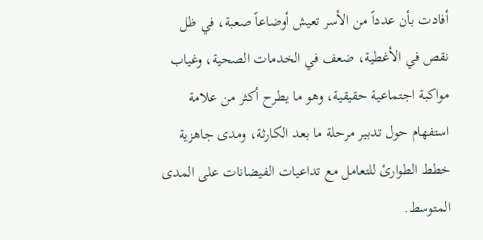أفادت بأن عدداً من الأسر تعيش أوضاعاً صعبة، في ظل نقص في الأغطية، ضعف في الخدمات الصحية، وغياب مواكبة اجتماعية حقيقية، وهو ما يطرح أكثر من علامة استفهام حول تدبير مرحلة ما بعد الكارثة، ومدى جاهزية خطط الطوارئ للتعامل مع تداعيات الفيضانات على المدى المتوسط.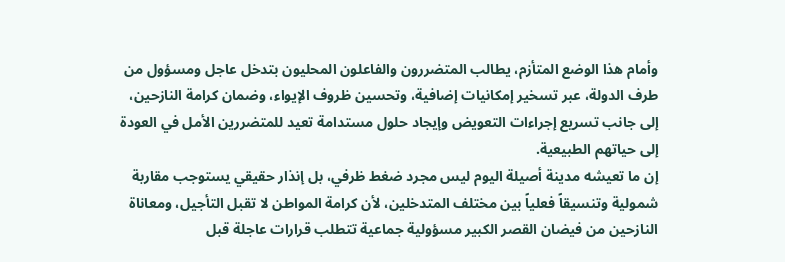وأمام هذا الوضع المتأزم، يطالب المتضررون والفاعلون المحليون بتدخل عاجل ومسؤول من طرف الدولة، عبر تسخير إمكانيات إضافية، وتحسين ظروف الإيواء، وضمان كرامة النازحين، إلى جانب تسريع إجراءات التعويض وإيجاد حلول مستدامة تعيد للمتضررين الأمل في العودة إلى حياتهم الطبيعية.
إن ما تعيشه مدينة أصيلة اليوم ليس مجرد ضغط ظرفي، بل إنذار حقيقي يستوجب مقاربة شمولية وتنسيقاً فعلياً بين مختلف المتدخلين، لأن كرامة المواطن لا تقبل التأجيل، ومعاناة النازحين من فيضان القصر الكبير مسؤولية جماعية تتطلب قرارات عاجلة قبل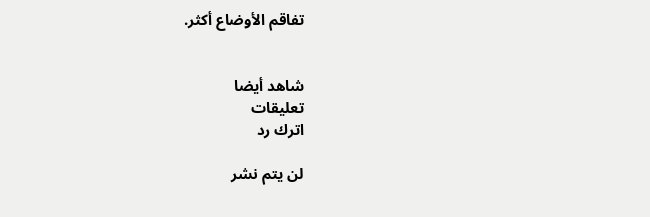تفاقم الأوضاع أكثر.


شاهد أيضا
تعليقات
اترك رد

لن يتم نشر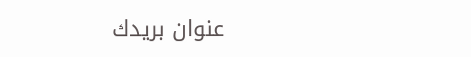عنوان بريدك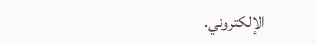الإلكتروني.